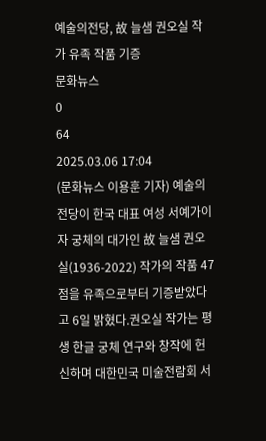예술의전당, 故 늘샘 권오실 작가 유족 작품 기증
문화뉴스
0
64
2025.03.06 17:04
(문화뉴스 이용훈 기자) 예술의전당이 한국 대표 여성 서예가이자 궁체의 대가인 故 늘샘 권오실(1936-2022) 작가의 작품 47점을 유족으로부터 기증받았다고 6일 밝혔다.권오실 작가는 평생 한글 궁체 연구와 창작에 헌신하며 대한민국 미술전람회 서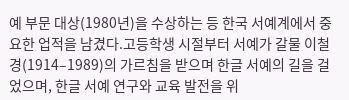예 부문 대상(1980년)을 수상하는 등 한국 서예계에서 중요한 업적을 남겼다.고등학생 시절부터 서예가 갈물 이철경(1914–1989)의 가르침을 받으며 한글 서예의 길을 걸었으며, 한글 서예 연구와 교육 발전을 위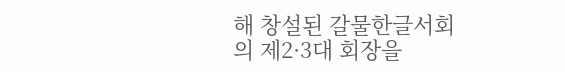해 창설된 갈물한글서회의 제2·3대 회장을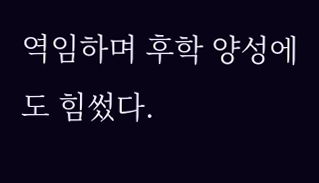역임하며 후학 양성에도 힘썼다.